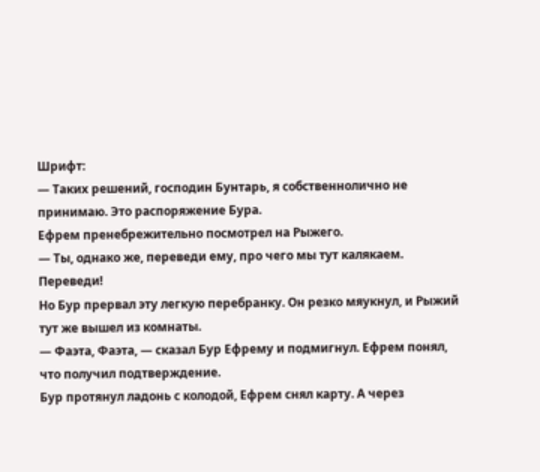Шрифт:
— Таких решений, господин Бунтарь, я собственнолично не принимаю. Это распоряжение Бура.
Ефрем пренебрежительно посмотрел на Рыжего.
— Ты, однако же, переведи ему, про чего мы тут калякаем. Переведи!
Но Бур прервал эту легкую перебранку. Он резко мяукнул, и Рыжий тут же вышел из комнаты.
— Фаэта, Фаэта, — сказал Бур Ефрему и подмигнул. Ефрем понял, что получил подтверждение.
Бур протянул ладонь с колодой, Ефрем снял карту. А через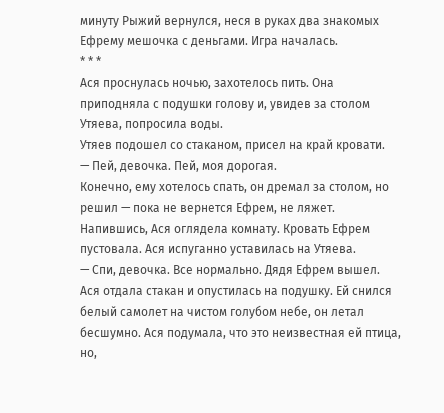минуту Рыжий вернулся, неся в руках два знакомых Ефрему мешочка с деньгами. Игра началась.
* * *
Ася проснулась ночью, захотелось пить. Она приподняла с подушки голову и, увидев за столом Утяева, попросила воды.
Утяев подошел со стаканом, присел на край кровати.
— Пей, девочка. Пей, моя дорогая.
Конечно, ему хотелось спать, он дремал за столом, но решил — пока не вернется Ефрем, не ляжет.
Напившись, Ася оглядела комнату. Кровать Ефрем пустовала. Ася испуганно уставилась на Утяева.
— Спи, девочка. Все нормально. Дядя Ефрем вышел.
Ася отдала стакан и опустилась на подушку. Ей снился белый самолет на чистом голубом небе, он летал бесшумно. Ася подумала, что это неизвестная ей птица, но,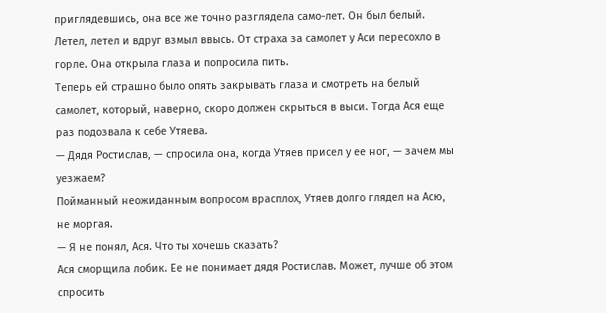приглядевшись, она все же точно разглядела само-лет. Он был белый. Летел, летел и вдруг взмыл ввысь. От страха за самолет у Аси пересохло в горле. Она открыла глаза и попросила пить.
Теперь ей страшно было опять закрывать глаза и смотреть на белый самолет, который, наверно, скоро должен скрыться в выси. Тогда Ася еще раз подозвала к себе Утяева.
— Дядя Ростислав, — спросила она, когда Утяев присел у ее ног, — зачем мы уезжаем?
Пойманный неожиданным вопросом врасплох, Утяев долго глядел на Асю, не моргая.
— Я не понял, Ася. Что ты хочешь сказать?
Ася сморщила лобик. Ее не понимает дядя Ростислав. Может, лучше об этом спросить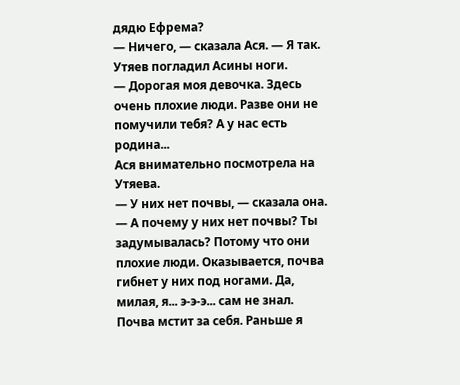дядю Ефрема?
— Ничего, — сказала Ася. — Я так. Утяев погладил Асины ноги.
— Дорогая моя девочка. Здесь очень плохие люди. Разве они не помучили тебя? А у нас есть родина...
Ася внимательно посмотрела на Утяева.
— У них нет почвы, — сказала она.
— А почему у них нет почвы? Ты задумывалась? Потому что они плохие люди. Оказывается, почва гибнет у них под ногами. Да, милая, я... э-э-э... сам не знал. Почва мстит за себя. Раньше я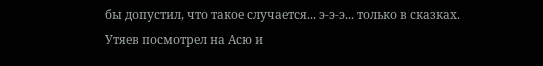бы допустил, что такое случается... э-э-э... только в сказках.
Утяев посмотрел на Асю и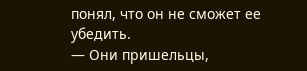понял, что он не сможет ее убедить.
— Они пришельцы,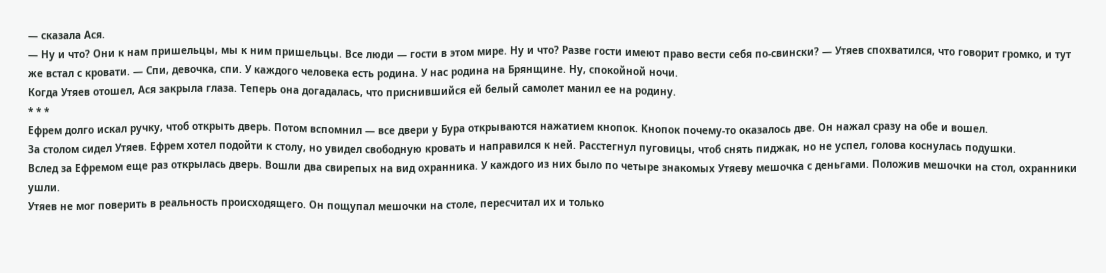— сказала Ася.
— Ну и что? Они к нам пришельцы, мы к ним пришельцы. Все люди — гости в этом мире. Ну и что? Разве гости имеют право вести себя по-свински? — Утяев спохватился, что говорит громко, и тут же встал с кровати. — Спи, девочка, спи. У каждого человека есть родина. У нас родина на Брянщине. Ну, спокойной ночи.
Когда Утяев отошел, Ася закрыла глаза. Теперь она догадалась, что приснившийся ей белый самолет манил ее на родину.
* * *
Ефрем долго искал ручку, чтоб открыть дверь. Потом вспомнил — все двери у Бура открываются нажатием кнопок. Кнопок почему-то оказалось две. Он нажал сразу на обе и вошел.
За столом сидел Утяев. Ефрем хотел подойти к столу, но увидел свободную кровать и направился к ней. Расстегнул пуговицы, чтоб снять пиджак, но не успел, голова коснулась подушки.
Вслед за Ефремом еще раз открылась дверь. Вошли два свирепых на вид охранника. У каждого из них было по четыре знакомых Утяеву мешочка с деньгами. Положив мешочки на стол, охранники ушли.
Утяев не мог поверить в реальность происходящего. Он пощупал мешочки на столе, пересчитал их и только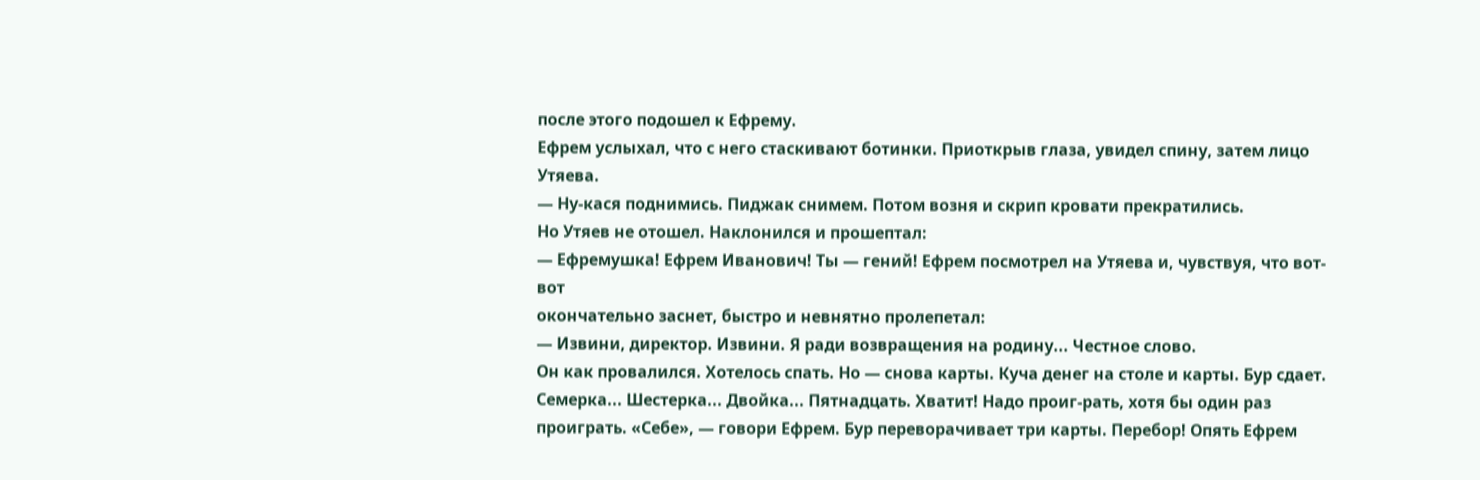после этого подошел к Ефрему.
Ефрем услыхал, что с него стаскивают ботинки. Приоткрыв глаза, увидел спину, затем лицо Утяева.
— Ну-кася поднимись. Пиджак снимем. Потом возня и скрип кровати прекратились.
Но Утяев не отошел. Наклонился и прошептал:
— Ефремушка! Ефрем Иванович! Ты — гений! Ефрем посмотрел на Утяева и, чувствуя, что вот-вот
окончательно заснет, быстро и невнятно пролепетал:
— Извини, директор. Извини. Я ради возвращения на родину... Честное слово.
Он как провалился. Хотелось спать. Но — снова карты. Куча денег на столе и карты. Бур сдает. Семерка... Шестерка... Двойка... Пятнадцать. Хватит! Надо проиг-рать, хотя бы один раз проиграть. «Себе», — говори Ефрем. Бур переворачивает три карты. Перебор! Опять Ефрем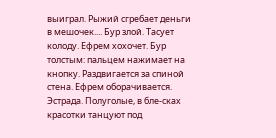выиграл. Рыжий сгребает деньги в мешочек.... Бур злой. Тасует колоду. Ефрем хохочет. Бур толстым: пальцем нажимает на кнопку. Раздвигается за спиной стена. Ефрем оборачивается. Эстрада. Полуголые, в бле-сках красотки танцуют под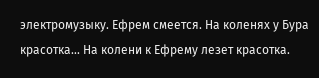электромузыку. Ефрем смеется. На коленях у Бура красотка... На колени к Ефрему лезет красотка.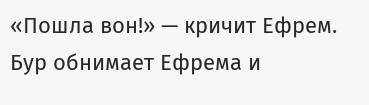«Пошла вон!» — кричит Ефрем. Бур обнимает Ефрема и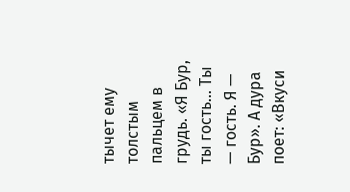тычет ему толстым пальцем в грудь. «Я Бур, ты гость... Ты — гость. Я — Бур». А дура поет: «Вкуси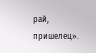рай, пришелец».